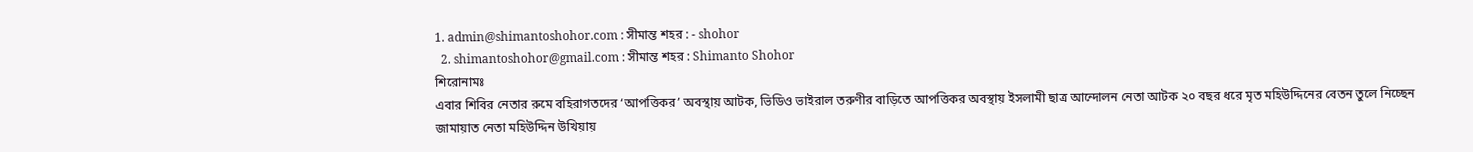1. admin@shimantoshohor.com : সীমান্ত শহর : - shohor
  2. shimantoshohor@gmail.com : সীমান্ত শহর : Shimanto Shohor
শিরোনামঃ
এবার শিবির নেতার রুমে বহিরাগতদের ‘আপত্তিকর’ অবস্থায় আটক, ভিডিও ভাইরাল তরুণীর বাড়িতে আপত্তিকর অবস্থায় ইসলামী ছাত্র আন্দোলন নেতা আটক ২০ বছর ধরে মৃত মহিউদ্দিনের বেতন তুলে নিচ্ছেন জামায়াত নেতা মহিউদ্দিন উখিয়ায়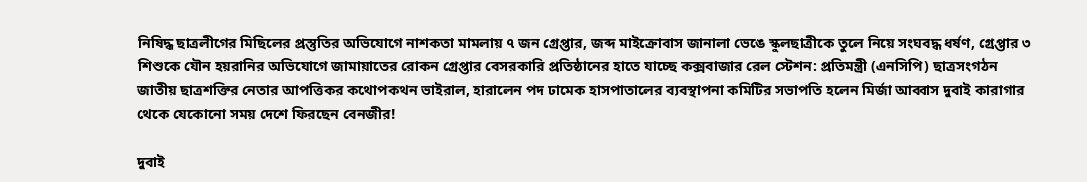নিষিদ্ধ ছাত্রলীগের মিছিলের প্রস্তুতির অভিযোগে নাশকতা মামলায় ৭ জন গ্রেপ্তার, জব্দ মাইক্রোবাস জানালা ভেঙে স্কুলছাত্রীকে তুলে নিয়ে সংঘবদ্ধ ধর্ষণ, গ্রেপ্তার ৩ শিশুকে যৌন হয়রানির অভিযোগে জামায়াতের রোকন গ্রেপ্তার বেসরকারি প্রতিষ্ঠানের হাতে যাচ্ছে কক্সবাজার রেল স্টেশন: প্রতিমন্ত্রী (এনসিপি) ছাত্রসংগঠন জাতীয় ছাত্রশক্তির নেতার আপত্তিকর কথোপকথন ভাইরাল, হারালেন পদ ঢামেক হাসপাতালের ব্যবস্থাপনা কমিটির সভাপতি হলেন মির্জা আব্বাস দুবাই কারাগার থেকে যেকোনো সময় দেশে ফিরছেন বেনজীর!

দুবাই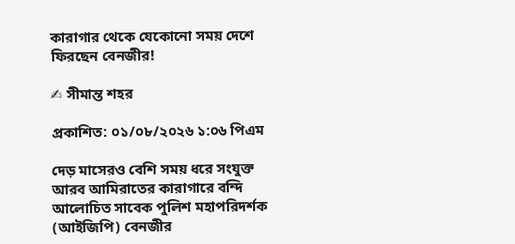কারাগার থেকে যেকোনো সময় দেশে ফিরছেন বেনজীর!

✍ সীমান্ত শহর

প্রকাশিত: ০১/০৮/২০২৬ ১:০৬ পিএম

দেড় মাসেরও বেশি সময় ধরে সংযুক্ত আরব আমিরাতের কারাগারে বন্দি আলোচিত সাবেক পুলিশ মহাপরিদর্শক (আইজিপি) বেনজীর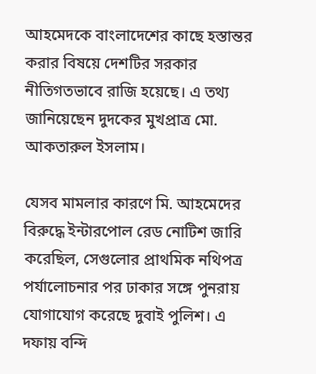আহমেদকে বাংলাদেশের কাছে হস্তান্তর করার বিষয়ে দেশটির সরকার নীতিগতভাবে রাজি হয়েছে। এ তথ্য জানিয়েছেন দুদকের মুখপ্রাত্র মো. আকতারুল ইসলাম।

যেসব মামলার কারণে মি. আহমেদের বিরুদ্ধে ইন্টারপোল রেড নোটিশ জারি করেছিল, সেগুলোর প্রাথমিক নথিপত্র পর্যালোচনার পর ঢাকার সঙ্গে পুনরায় যোগাযোগ করেছে দুবাই পুলিশ। এ দফায় বন্দি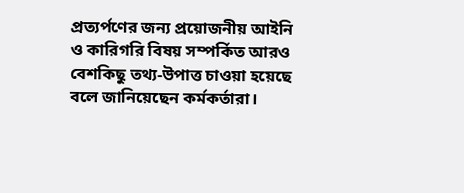প্রত্যর্পণের জন্য প্রয়োজনীয় আইনি ও কারিগরি বিষয় সম্পর্কিত আরও বেশকিছু তথ্য-উপাত্ত চাওয়া হয়েছে বলে জানিয়েছেন কর্মকর্তারা।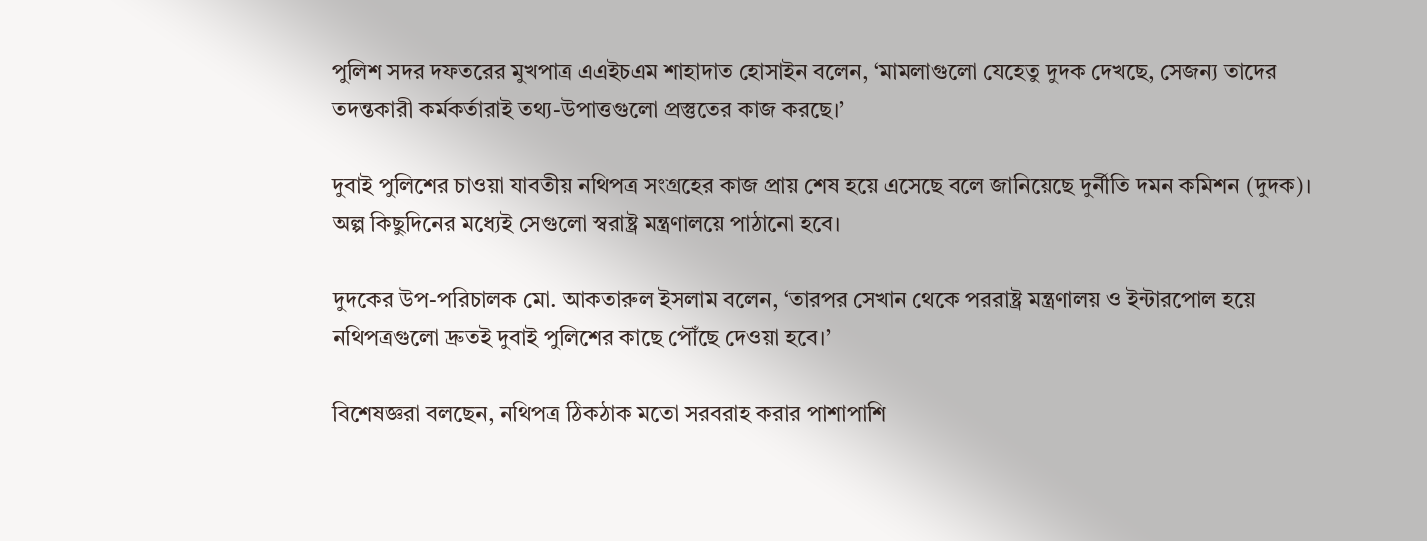পুলিশ সদর দফতরের মুখপাত্র এএইচএম শাহাদাত হোসাইন বলেন, ‘মামলাগুলো যেহেতু দুদক দেখছে, সেজন্য তাদের তদন্তকারী কর্মকর্তারাই তথ্য-উপাত্তগুলো প্রস্তুতের কাজ করছে।’

দুবাই পুলিশের চাওয়া যাবতীয় নথিপত্র সংগ্রহের কাজ প্রায় শেষ হয়ে এসেছে বলে জানিয়েছে দুর্নীতি দমন কমিশন (দুদক)। অল্প কিছুদিনের মধ্যেই সেগুলো স্বরাষ্ট্র মন্ত্রণালয়ে পাঠানো হবে।

দুদকের উপ-পরিচালক মো. আকতারুল ইসলাম বলেন, ‘তারপর সেখান থেকে পররাষ্ট্র মন্ত্রণালয় ও ইন্টারপোল হয়ে নথিপত্রগুলো দ্রুতই দুবাই পুলিশের কাছে পৌঁছে দেওয়া হবে।’

বিশেষজ্ঞরা বলছেন, নথিপত্র ঠিকঠাক মতো সরবরাহ করার পাশাপাশি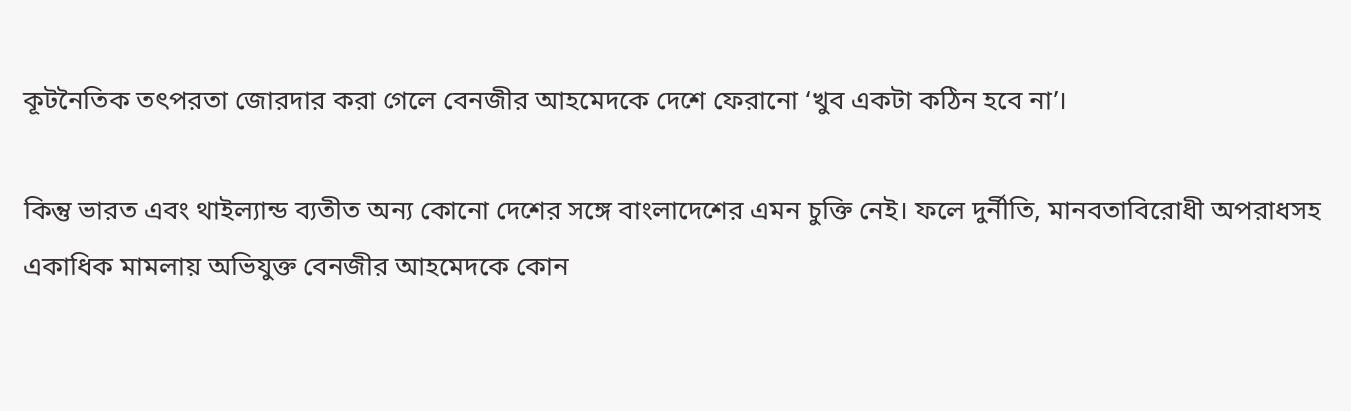কূটনৈতিক তৎপরতা জোরদার করা গেলে বেনজীর আহমেদকে দেশে ফেরানো ‘খুব একটা কঠিন হবে না’।

কিন্তু ভারত এবং থাইল্যান্ড ব্যতীত অন্য কোনো দেশের সঙ্গে বাংলাদেশের এমন চুক্তি নেই। ফলে দুর্নীতি, মানবতাবিরোধী অপরাধসহ একাধিক মামলায় অভিযুক্ত বেনজীর আহমেদকে কোন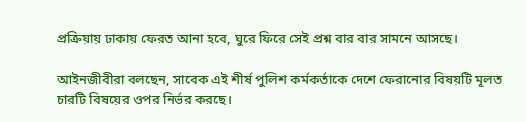প্রক্রিয়ায় ঢাকায় ফেরত আনা হবে, ঘুরে ফিরে সেই প্রশ্ন বার বার সামনে আসছে।

আইনজীবীরা বলছেন, সাবেক এই শীর্ষ পুলিশ কর্মকর্তাকে দেশে ফেরানোর বিষয়টি মূলত চারটি বিষয়ের ওপর নির্ভর করছে।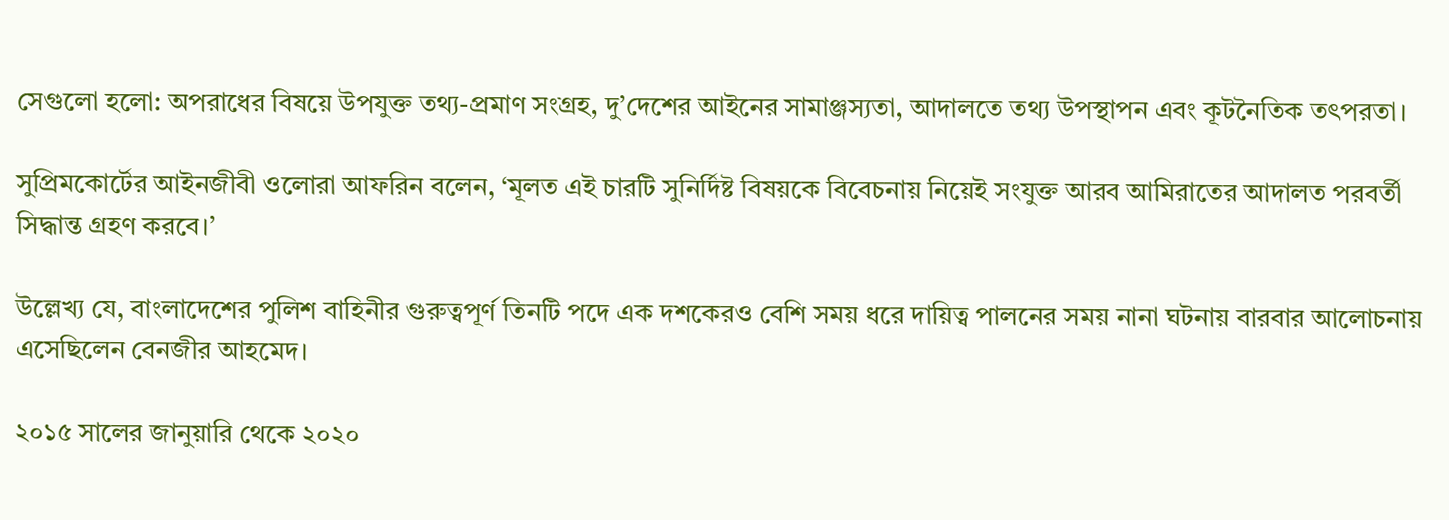সেগুলো হলো: অপরাধের বিষয়ে উপযুক্ত তথ্য-প্রমাণ সংগ্রহ, দু’দেশের আইনের সামাঞ্জস্যতা, আদালতে তথ্য উপস্থাপন এবং কূটনৈতিক তৎপরতা।

সুপ্রিমকোর্টের আইনজীবী ওলোরা আফরিন বলেন, ‘মূলত এই চারটি সুনির্দিষ্ট বিষয়কে বিবেচনায় নিয়েই সংযুক্ত আরব আমিরাতের আদালত পরবর্তী সিদ্ধান্ত গ্রহণ করবে।’

উল্লেখ্য যে, বাংলাদেশের পুলিশ বাহিনীর গুরুত্বপূর্ণ তিনটি পদে এক দশকেরও বেশি সময় ধরে দায়িত্ব পালনের সময় নানা ঘটনায় বারবার আলোচনায় এসেছিলেন বেনজীর আহমেদ।

২০১৫ সালের জানুয়ারি থেকে ২০২০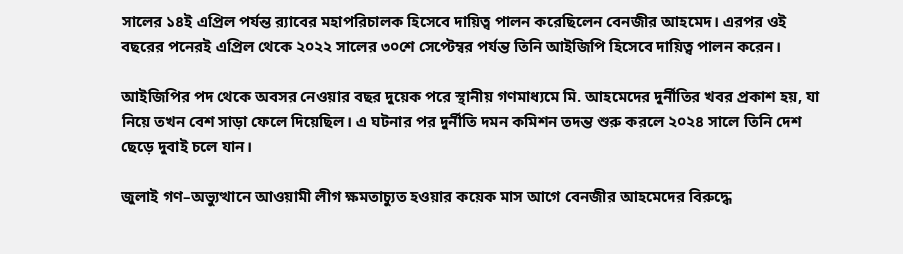সালের ১৪ই এপ্রিল পর্যন্ত র‍্যাবের মহাপরিচালক হিসেবে দায়িত্ব পালন করেছিলেন বেনজীর আহমেদ। এরপর ওই বছরের পনেরই এপ্রিল থেকে ২০২২ সালের ৩০শে সেপ্টেম্বর পর্যন্ত তিনি আইজিপি হিসেবে দায়িত্ব পালন করেন।

আইজিপির পদ থেকে অবসর নেওয়ার বছর দুয়েক পরে স্থানীয় গণমাধ্যমে মি. আহমেদের দুর্নীতির খবর প্রকাশ হয়, যা নিয়ে তখন বেশ সাড়া ফেলে দিয়েছিল। এ ঘটনার পর দুর্নীতি দমন কমিশন তদন্ত শুরু করলে ২০২৪ সালে তিনি দেশ ছেড়ে দুবাই চলে যান।

জুলাই গণ–অভ্যুত্থানে আওয়ামী লীগ ক্ষমতাচ্যুত হওয়ার কয়েক মাস আগে বেনজীর আহমেদের বিরুদ্ধে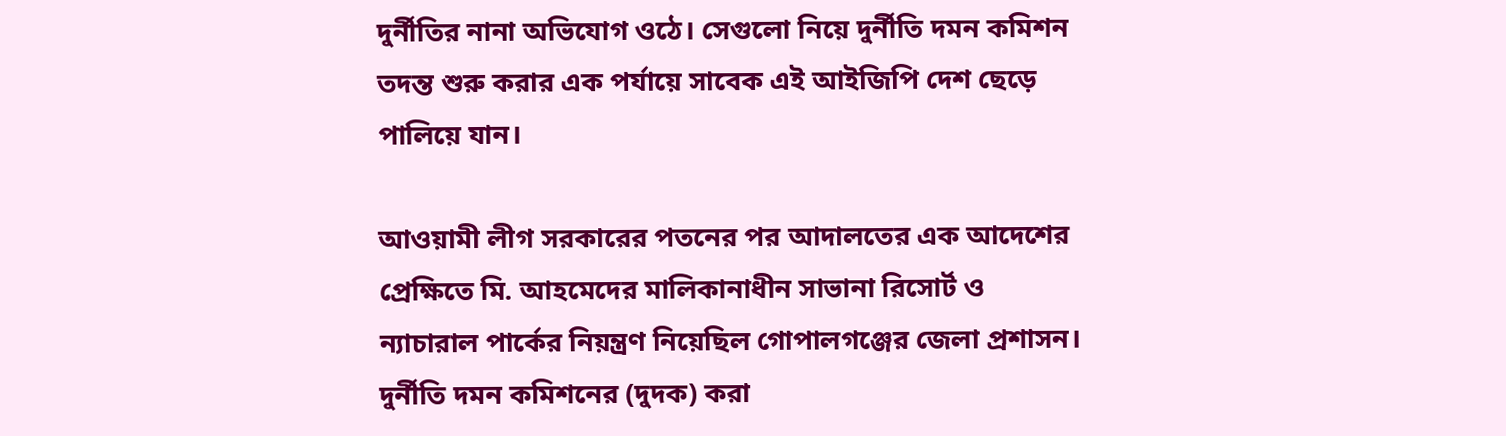দুর্নীতির নানা অভিযোগ ওঠে। সেগুলো নিয়ে দুর্নীতি দমন কমিশন তদন্ত শুরু করার এক পর্যায়ে সাবেক এই আইজিপি দেশ ছেড়ে পালিয়ে যান।

আওয়ামী লীগ সরকারের পতনের পর আদালতের এক আদেশের প্রেক্ষিতে মি. আহমেদের মালিকানাধীন সাভানা রিসোর্ট ও ন্যাচারাল পার্কের নিয়ন্ত্রণ নিয়েছিল গোপালগঞ্জের জেলা প্রশাসন। দুর্নীতি দমন কমিশনের (দুদক) করা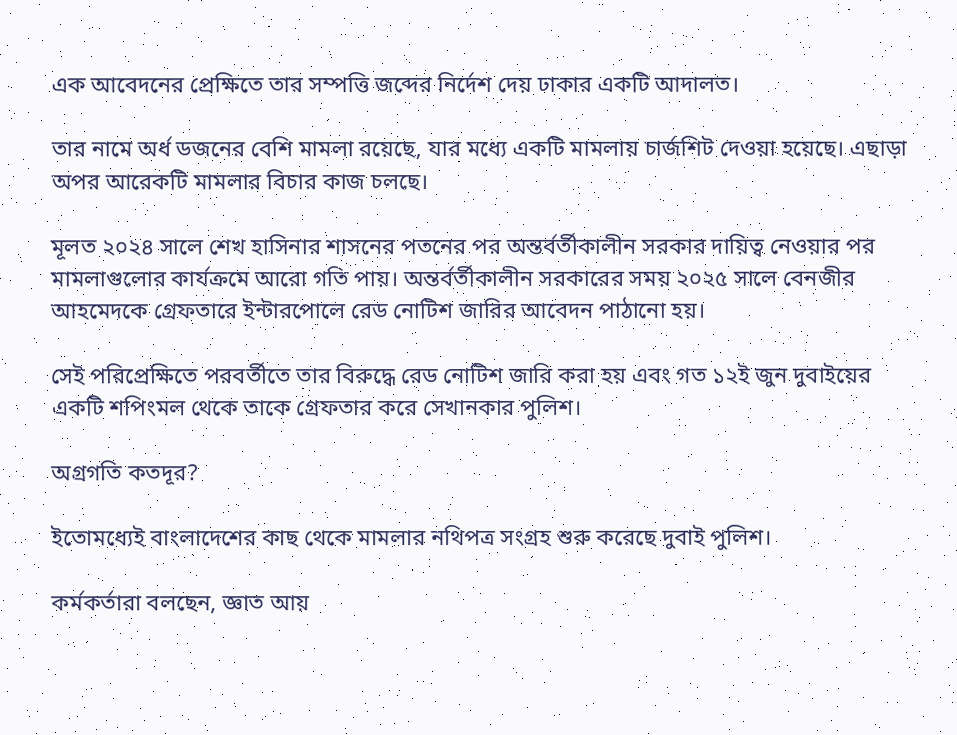এক আবেদনের প্রেক্ষিতে তার সম্পত্তি জব্দের নির্দেশ দেয় ঢাকার একটি আদালত।

তার নামে অর্ধ ডজনের বেশি মামলা রয়েছে, যার মধ্যে একটি মামলায় চার্জশিট দেওয়া হয়েছে। এছাড়া অপর আরেকটি মামলার বিচার কাজ চলছে।

মূলত ২০২৪ সালে শেখ হাসিনার শাসনের পতনের পর অন্তর্বর্তীকালীন সরকার দায়িত্ব নেওয়ার পর মামলাগুলোর কার্যক্রমে আরো গতি পায়। অন্তর্বর্তীকালীন সরকারের সময় ২০২৫ সালে বেনজীর আহমেদকে গ্রেফতারে ইন্টারপোলে রেড নোটিশ জারির আবেদন পাঠানো হয়।

সেই পরিপ্রেক্ষিতে পরবর্তীতে তার বিরুদ্ধে রেড নোটিশ জারি করা হয় এবং গত ১২ই জুন দুবাইয়ের একটি শপিংমল থেকে তাকে গ্রেফতার করে সেখানকার পুলিশ।

অগ্রগতি কতদূর?

ইতোমধ্যেই বাংলাদেশের কাছ থেকে মামলার নথিপত্র সংগ্রহ শুরু করেছে দুবাই পুলিশ।

কর্মকর্তারা বলছেন, জ্ঞাত আয়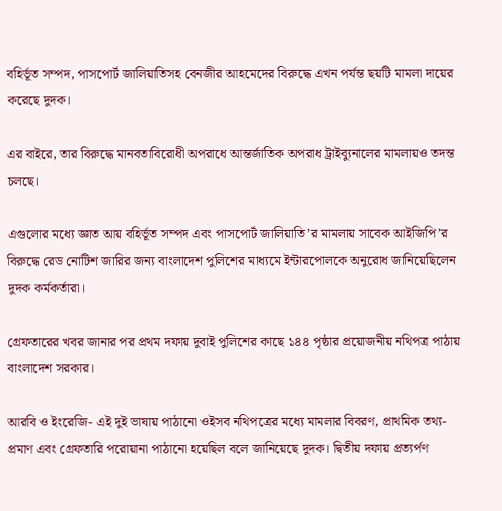বহির্ভূত সম্পদ, পাসপোর্ট জালিয়াতিসহ বেনজীর আহমেদের বিরুদ্ধে এখন পর্যন্ত ছয়টি মামলা দায়ের করেছে দুদক।

এর বাইরে, তার বিরুদ্ধে মানবতাবিরোধী অপরাধে আন্তর্জাতিক অপরাধ ট্রাইব্যুনালের মামলায়ও তদন্ত চলছে।

এগুলোর মধ্যে জ্ঞাত আয় বহির্ভূত সম্পদ এবং পাসপোর্ট জালিয়াতি’র মামলায় সাবেক আইজিপি’র বিরুদ্ধে রেড নোটিশ জারির জন্য বাংলাদেশ পুলিশের মাধ্যমে ইন্টারপোলকে অনুরোধ জানিয়েছিলেন দুদক কর্মকর্তারা।

গ্রেফতারের খবর জানার পর প্রথম দফায় দুবাই পুলিশের কাছে ১৪৪ পৃষ্ঠার প্রয়োজনীয় নথিপত্র পাঠায় বাংলাদেশ সরকার।

আরবি ও ইংরেজি- এই দুই ভাষায় পাঠানো ওইসব নথিপত্রের মধ্যে মামলার বিবরণ, প্রাথমিক তথ্য-প্রমাণ এবং গ্রেফতারি পরোয়ানা পাঠানো হয়েছিল বলে জানিয়েছে দুদক। দ্বিতীয় দফায় প্রত্যর্পণ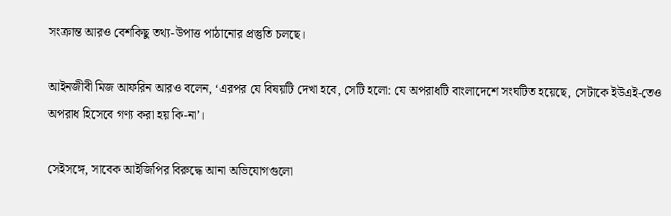সংক্রান্ত আরও বেশকিছু তথ্য-উপাত্ত পাঠানোর প্রস্তুতি চলছে।

আইনজীবী মিজ আফরিন আরও বলেন, ‘এরপর যে বিষয়টি দেখা হবে, সেটি হলো: যে অপরাধটি বাংলাদেশে সংঘটিত হয়েছে, সেটাকে ইউএই-তেও অপরাধ হিসেবে গণ্য করা হয় কি-না’।

সেইসঙ্গে, সাবেক আইজিপির বিরুদ্ধে আনা অভিযোগগুলো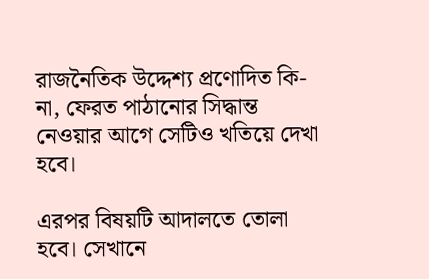রাজনৈতিক উদ্দেশ্য প্রণোদিত কি-না, ফেরত পাঠানোর সিদ্ধান্ত নেওয়ার আগে সেটিও খতিয়ে দেখা হবে।

এরপর বিষয়টি আদালতে তোলা হবে। সেখানে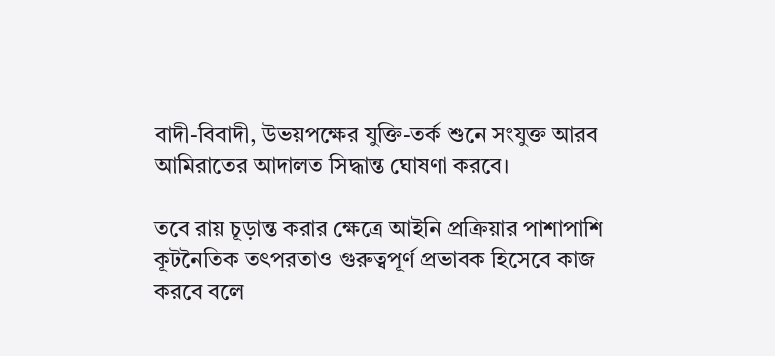বাদী-বিবাদী, উভয়পক্ষের যুক্তি-তর্ক শুনে সংযুক্ত আরব আমিরাতের আদালত সিদ্ধান্ত ঘোষণা করবে।

তবে রায় চূড়ান্ত করার ক্ষেত্রে আইনি প্রক্রিয়ার পাশাপাশি কূটনৈতিক তৎপরতাও গুরুত্বপূর্ণ প্রভাবক হিসেবে কাজ করবে বলে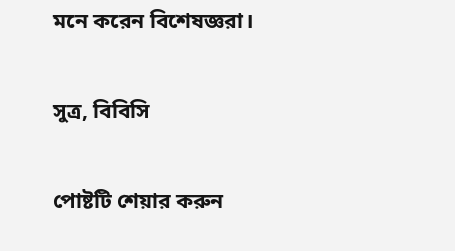মনে করেন বিশেষজ্ঞরা।

সুত্র, বিবিসি

পোষ্টটি শেয়ার করুন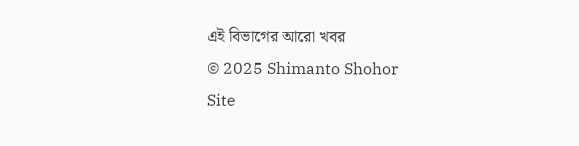এই বিভাগের আরো খবর
© 2025 Shimanto Shohor
Site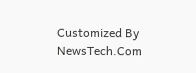Customized By NewsTech.Com